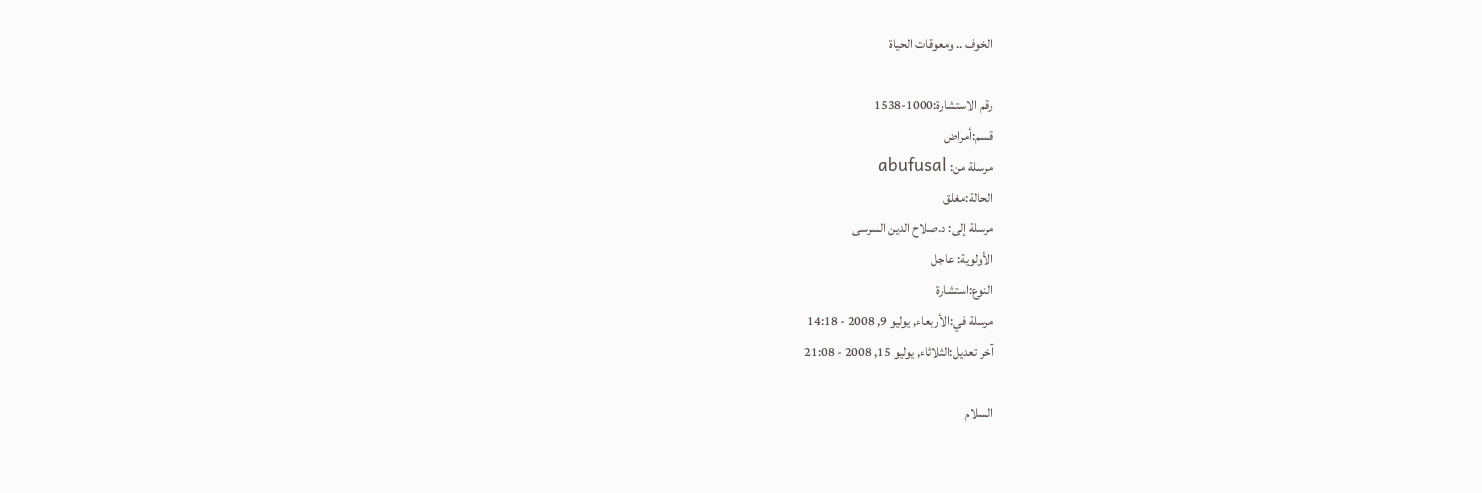الخوف .. ومعوقات الحياة

رقم الاستشارة:1000-1538
قسم:أمراض
مرسلة من: abufusal
الحالة:مغلق
مرسلة إلى: د.صلاح الدين السرسى
الأولوية: عاجل
النوع:استشارة
مرسلة في:الأربعاء, يوليو 9, 2008 - 14:18
آخر تعديل:الثلاثاء, يوليو 15, 2008 - 21:08

السلام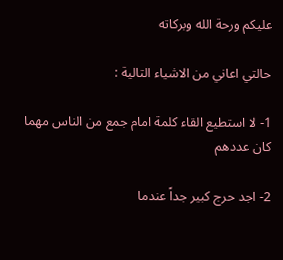عليكم ورحة الله وبركاته

حالتي اعاني من الاشياء التالية :

1- لا استطيع القاء كلمة امام جمع من الناس مهما كان عددهم

2- اجد حرج كبير جداً عندما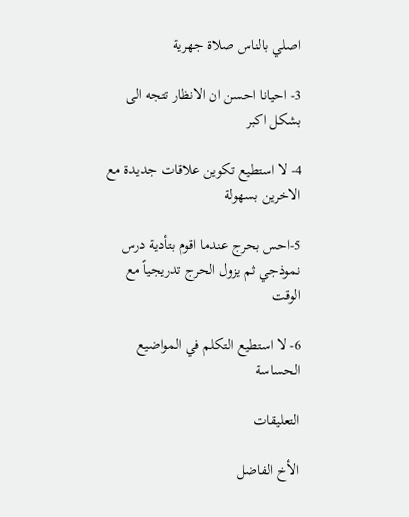اصلي بالناس صلاة جهرية

3- احيانا احسن ان الانظار تتجه الى بشكل اكبر

4- لا استطيع تكوين علاقات جديدة مع الاخرين بسهولة

5-احس بحرج عندما اقوم بتأدية درس نموذجي ثم يزول الحرج تدريجياً مع الوقت

6- لا استطيع التكلم في المواضيع الحساسة

التعليقات

الأخ الفاضل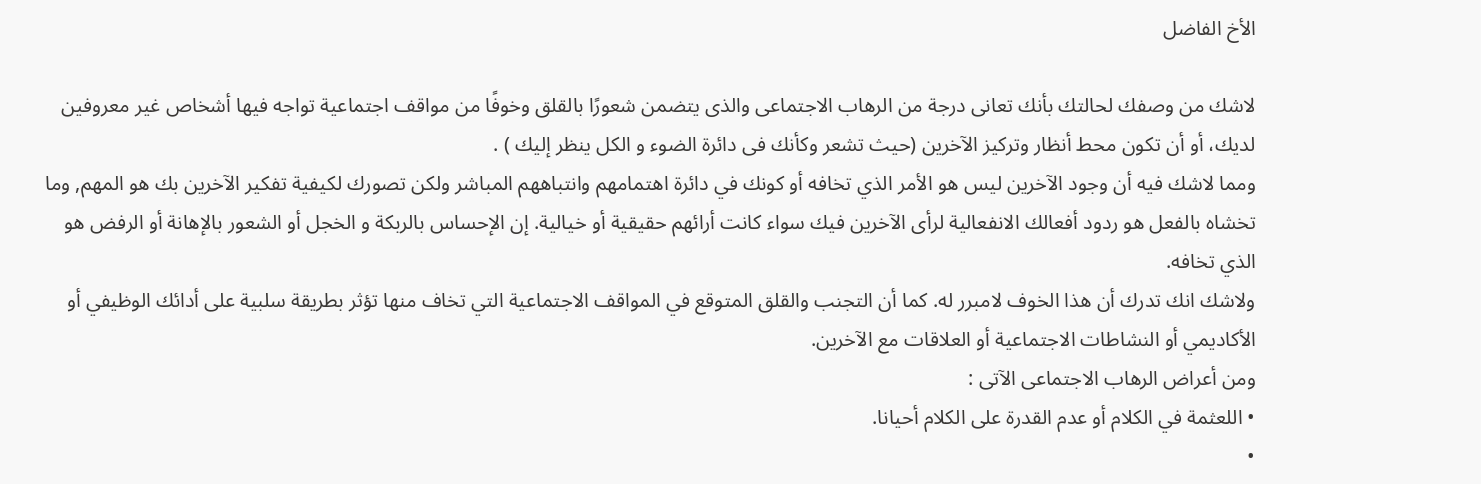الأخ الفاضل

لاشك من وصفك لحالتك بأنك تعانى درجة من الرهاب الاجتماعى والذى يتضمن شعورًا بالقلق وخوفًا من مواقف اجتماعية تواجه فيها أشخاص غير معروفين لديك، أو أن تكون محط أنظار وتركيز الآخرين (حيث تشعر وكأنك فى دائرة الضوء و الكل ينظر إليك ) .
ومما لاشك فيه أن وجود الآخرين ليس هو الأمر الذي تخافه أو كونك في دائرة اهتمامهم وانتباههم المباشر ولكن تصورك لكيفية تفكير الآخرين بك هو المهم, وما تخشاه بالفعل هو ردود أفعالك الانفعالية لرأى الآخرين فيك سواء كانت أرائهم حقيقية أو خيالية. إن الإحساس بالربكة و الخجل أو الشعور بالإهانة أو الرفض هو الذي تخافه.
ولاشك انك تدرك أن هذا الخوف لامبرر له. كما أن التجنب والقلق المتوقع في المواقف الاجتماعية التي تخاف منها تؤثر بطريقة سلبية على أدائك الوظيفي أو الأكاديمي أو النشاطات الاجتماعية أو العلاقات مع الآخرين.
ومن أعراض الرهاب الاجتماعى الآتى :
• اللعثمة في الكلام أو عدم القدرة على الكلام أحيانا.
•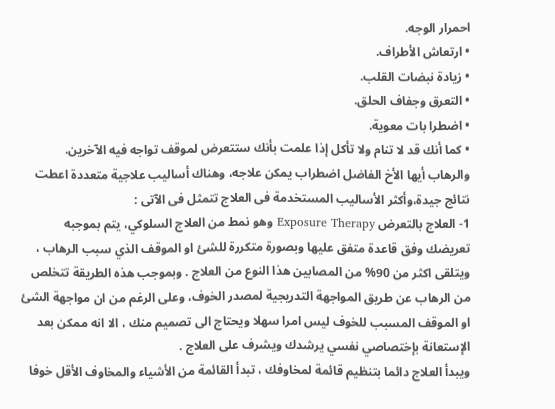احمرار الوجه.
• ارتعاش الأطراف.
• زيادة نبضات القلب.
• التعرق وجفاف الحلق.
• اضطرا بات معوية.
• كما أنك قد لا تنام ولا تأكل إذا علمت بأنك ستتعرض لموقف تواجه فيه الآخرين.
والرهاب أيها الأخ الفاضل اضطراب يمكن علاجه، وهناك أساليب علاجية متعددة اعطت نتائج جيدة،وأكثر الأساليب المستخدمة فى العلاج تتمثل فى الآتى :
1- العلاج بالتعرض Exposure Therapy وهو نمط من العلاج السلوكي، يتم بموجبه تعريضك وفق قاعدة متفق عليها وبصورة متكررة للشئ او الموقف الذي سبب الرهاب ، ويتلقى اكثر من 90% من المصابين هذا النوع من العلاج . وبموجب هذه الطريقة تتخلص من الرهاب عن طريق المواجهة التدريجية لمصدر الخوف، وعلى الرغم من ان مواجهة الشئ او الموقف المسبب للخوف ليس امرا سهلا ويحتاج الى تصميم منك ، الا انه ممكن بعد الإستعانة بإختصاصي نفسي يرشدك ويشرف على العلاج .
ويبدأ العلاج دائما بتنظيم قائمة لمخاوفك ، تبدأ القائمة من الأشياء والمخاوف الأقل خوفا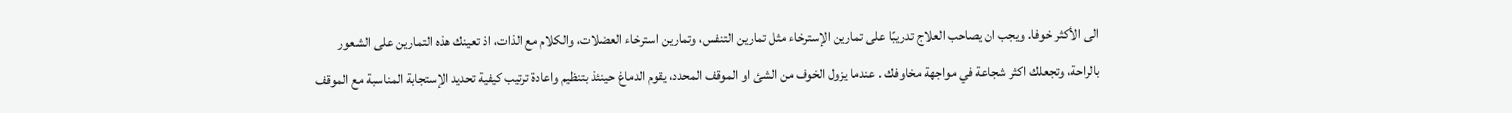الى الأكثر خوفا. ويجب ان يصاحب العلاج تدريبًا على تمارين الإسترخاء مثل تمارين التنفس، وتمارين استرخاء العضلات، والكلام مع الذات، اذ تعينك هذه التمارين على الشعور بالراحة، وتجعلك اكثر شجاعة في مواجهة مخاوفك . عندما يزول الخوف من الشئ او الموقف المحدد، يقوم الدماغ حينئذ بتنظيم واعادة ترتيب كيفية تحديد الإستجابة المناسبة مع الموقف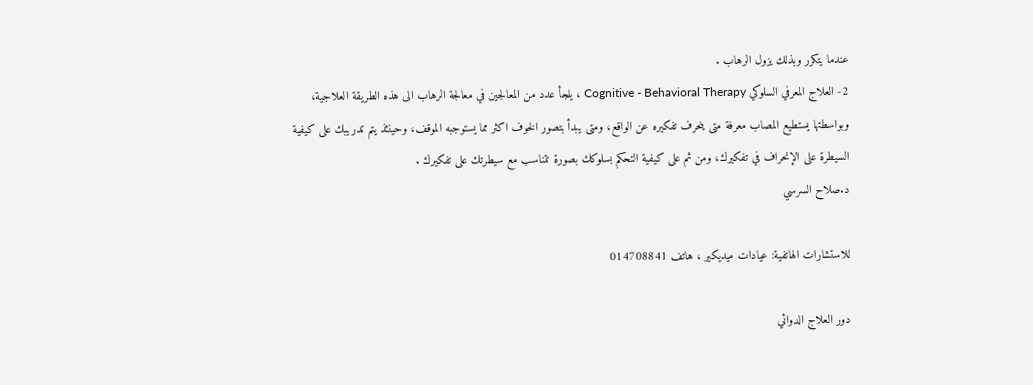عندما يتكرر وبذلك يزول الرهاب .
2- العلاج المعرفي السلوكي Cognitive - Behavioral Therapy ، يلجأ عدد من المعالجين في معالجة الرهاب الى هذه الطريقة العلاجية، وبواسطتها يستطيع المصاب معرفة متى ينحرف تفكيره عن الواقع، ومتى يبدأ بتصور الخوف اكثر مما يستوجبه الموقف، وحينئذ يتم تدريبك على كيفية السيطرة على الإنحراف في تفكيرك، ومن ثم على كيفية التحكم بسلوكك بصورة تتناسب مع سيطرتك على تفكيرك .
د.صلاح السرسي

للاستشارات الهاتفية: عيادات ميديكير ، هاتف 014708841

دور العلاج الدوائي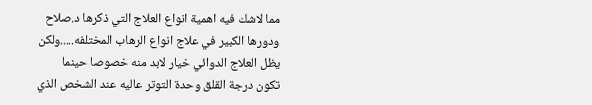مما لاشك فيه اهمية انواع العلاج التي ذكرها د.صلاح ودورها الكبير في علاج انواع الرهاب المختلفه.....ولكن يظل العلاج الدوائي خيار لابد منه خصوصا حينما تكون درجة القلق وحدة التوتر عاليه عند الشخص الذي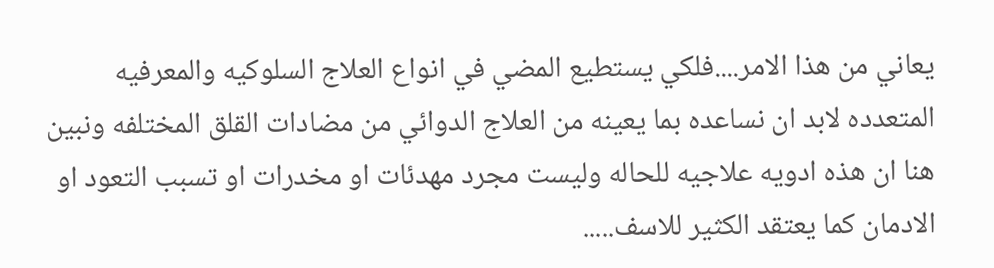يعاني من هذا الامر....فلكي يستطيع المضي في انواع العلاج السلوكيه والمعرفيه المتعدده لابد ان نساعده بما يعينه من العلاج الدوائي من مضادات القلق المختلفه ونبين هنا ان هذه ادويه علاجيه للحاله وليست مجرد مهدئات او مخدرات او تسبب التعود او الادمان كما يعتقد الكثير للاسف.....